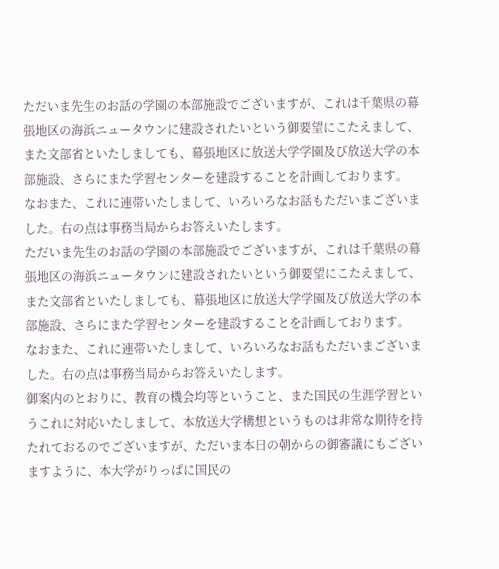ただいま先生のお話の学園の本部施設でございますが、これは千葉県の幕張地区の海浜ニュータウンに建設されたいという御要望にこたえまして、また文部省といたしましても、幕張地区に放送大学学園及び放送大学の本部施設、さらにまた学習センターを建設することを計画しております。 なおまた、これに連帯いたしまして、いろいろなお話もただいまございました。右の点は事務当局からお答えいたします。
ただいま先生のお話の学園の本部施設でございますが、これは千葉県の幕張地区の海浜ニュータウンに建設されたいという御要望にこたえまして、また文部省といたしましても、幕張地区に放送大学学園及び放送大学の本部施設、さらにまた学習センターを建設することを計画しております。 なおまた、これに連帯いたしまして、いろいろなお話もただいまございました。右の点は事務当局からお答えいたします。
御案内のとおりに、教育の機会均等ということ、また国民の生涯学習というこれに対応いたしまして、本放送大学構想というものは非常な期待を持たれておるのでございますが、ただいま本日の朝からの御審議にもございますように、本大学がりっぱに国民の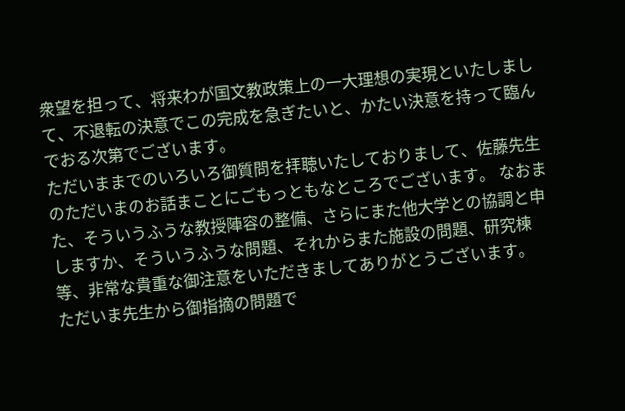衆望を担って、将来わが国文教政策上の一大理想の実現といたしまして、不退転の決意でこの完成を急ぎたいと、かたい決意を持って臨んでおる次第でございます。
ただいままでのいろいろ御質問を拝聴いたしておりまして、佐藤先生のただいまのお話まことにごもっともなところでございます。 なおまた、そういうふうな教授陣容の整備、さらにまた他大学との協調と申しますか、そういうふうな問題、それからまた施設の問題、研究棟等、非常な貴重な御注意をいただきましてありがとうございます。
ただいま先生から御指摘の問題で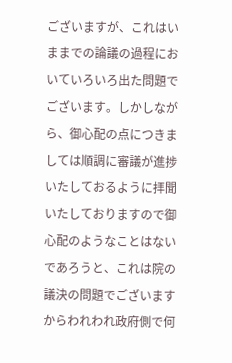ございますが、これはいままでの論議の過程においていろいろ出た問題でございます。しかしながら、御心配の点につきましては順調に審議が進捗いたしておるように拝聞いたしておりますので御心配のようなことはないであろうと、これは院の議決の問題でございますからわれわれ政府側で何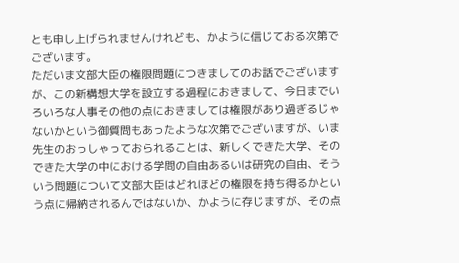とも申し上げられませんけれども、かように信じておる次第でございます。
ただいま文部大臣の権限問題につきましてのお話でございますが、この新構想大学を設立する過程におきまして、今日までいろいろな人事その他の点におきましては権限があり過ぎるじゃないかという御質問もあったような次第でございますが、いま先生のおっしゃっておられることは、新しくできた大学、そのできた大学の中における学問の自由あるいは研究の自由、そういう問題について文部大臣はどれほどの権限を持ち得るかという点に帰納されるんではないか、かように存じますが、その点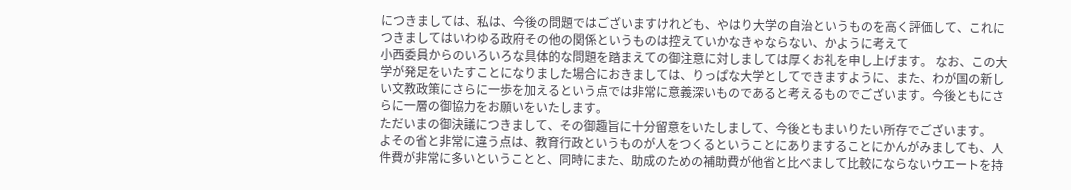につきましては、私は、今後の問題ではございますけれども、やはり大学の自治というものを高く評価して、これにつきましてはいわゆる政府その他の関係というものは控えていかなきゃならない、かように考えて
小西委員からのいろいろな具体的な問題を踏まえての御注意に対しましては厚くお礼を申し上げます。 なお、この大学が発足をいたすことになりました場合におきましては、りっぱな大学としてできますように、また、わが国の新しい文教政策にさらに一歩を加えるという点では非常に意義深いものであると考えるものでございます。今後ともにさらに一層の御協力をお願いをいたします。
ただいまの御決議につきまして、その御趣旨に十分留意をいたしまして、今後ともまいりたい所存でございます。
よその省と非常に違う点は、教育行政というものが人をつくるということにありますることにかんがみましても、人件費が非常に多いということと、同時にまた、助成のための補助費が他省と比べまして比較にならないウエートを持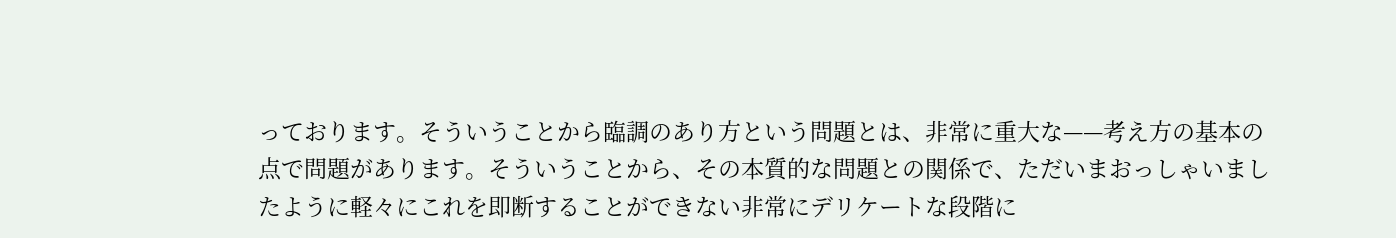っております。そういうことから臨調のあり方という問題とは、非常に重大な——考え方の基本の点で問題があります。そういうことから、その本質的な問題との関係で、ただいまおっしゃいましたように軽々にこれを即断することができない非常にデリケートな段階に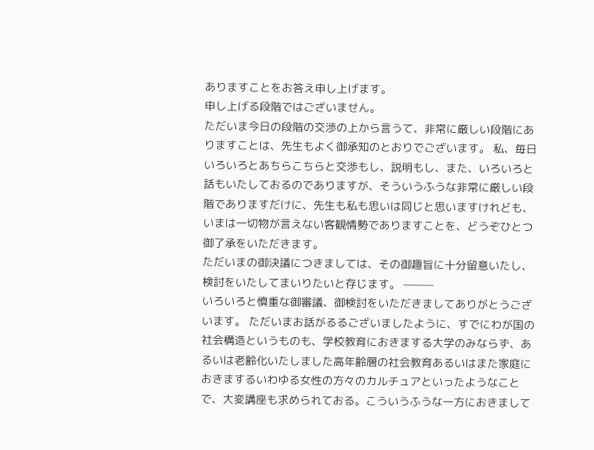ありますことをお答え申し上げます。
申し上げる段階ではございません。
ただいま今日の段階の交渉の上から言うて、非常に厳しい段階にありますことは、先生もよく御承知のとおりでございます。 私、毎日いろいろとあちらこちらと交渉もし、説明もし、また、いろいろと話もいたしておるのでありますが、そういうふうな非常に厳しい段階でありますだけに、先生も私も思いは同じと思いますけれども、いまは一切物が言えない客観情勢でありますことを、どうぞひとつ御了承をいただきます。
ただいまの御決議につきましては、その御趣旨に十分留意いたし、検討をいたしてまいりたいと存じます。 ———
いろいろと慎重な御審議、御検討をいただきましてありがとうございます。 ただいまお話がるるございましたように、すでにわが国の社会構造というものも、学校教育におきまする大学のみならず、あるいは老齢化いたしました高年齢層の社会教育あるいはまた家庭におきまするいわゆる女性の方々のカルチュアといったようなことで、大変講座も求められておる。こういうふうな一方におきまして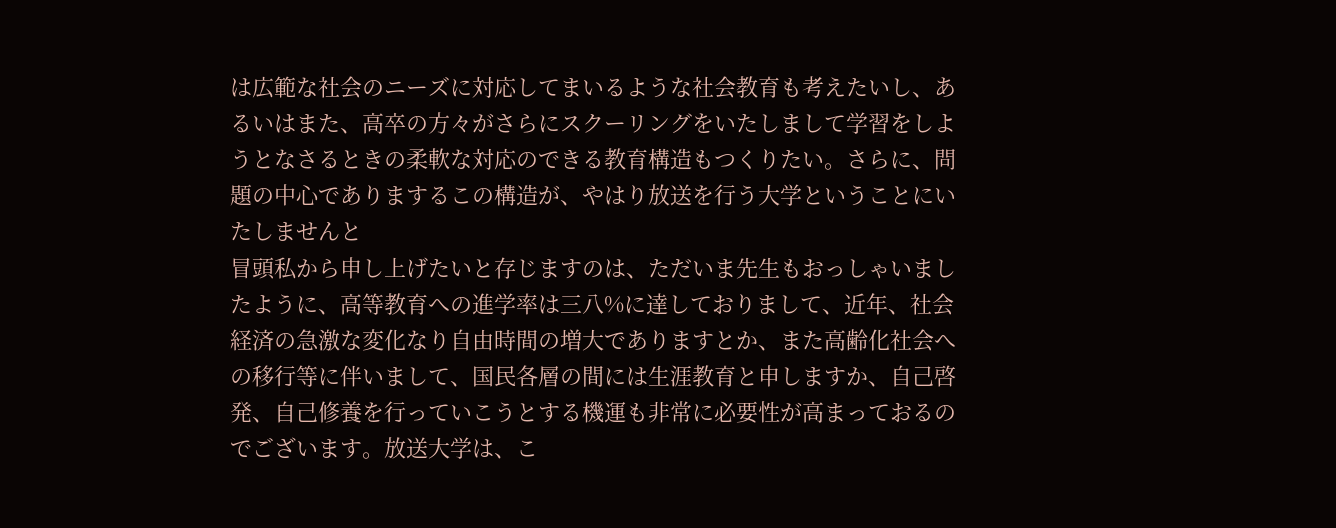は広範な社会のニーズに対応してまいるような社会教育も考えたいし、あるいはまた、高卒の方々がさらにスクーリングをいたしまして学習をしようとなさるときの柔軟な対応のできる教育構造もつくりたい。さらに、問題の中心でありまするこの構造が、やはり放送を行う大学ということにいたしませんと
冒頭私から申し上げたいと存じますのは、ただいま先生もおっしゃいましたように、高等教育への進学率は三八%に達しておりまして、近年、社会経済の急激な変化なり自由時間の増大でありますとか、また高齢化社会への移行等に伴いまして、国民各層の間には生涯教育と申しますか、自己啓発、自己修養を行っていこうとする機運も非常に必要性が高まっておるのでございます。放送大学は、こ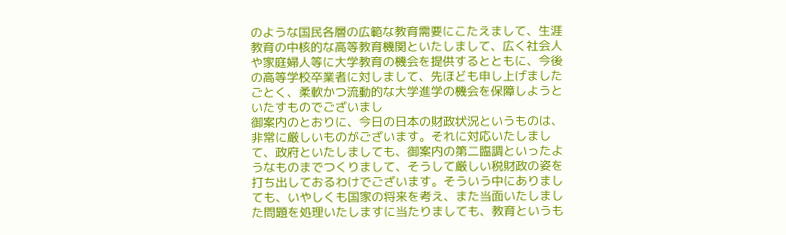のような国民各層の広範な教育需要にこたえまして、生涯教育の中核的な高等教育機関といたしまして、広く社会人や家庭婦人等に大学教育の機会を提供するとともに、今後の高等学校卒業者に対しまして、先ほども申し上げましたごとく、柔軟かつ流動的な大学進学の機会を保障しようといたすものでございまし
御案内のとおりに、今日の日本の財政状況というものは、非常に厳しいものがございます。それに対応いたしまして、政府といたしましても、御案内の第二臨調といったようなものまでつくりまして、そうして厳しい税財政の姿を打ち出しておるわけでございます。そういう中にありましても、いやしくも国家の将来を考え、また当面いたしました問題を処理いたしますに当たりましても、教育というも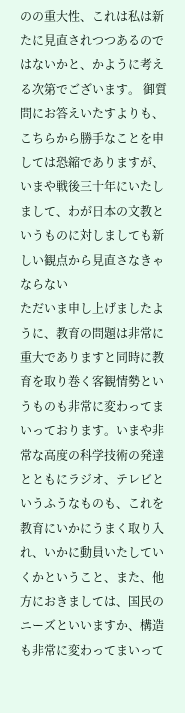のの重大性、これは私は新たに見直されつつあるのではないかと、かように考える次第でございます。 御質問にお答えいたすよりも、こちらから勝手なことを申しては恐縮でありますが、いまや戦後三十年にいたしまして、わが日本の文教というものに対しましても新しい観点から見直さなきゃならない
ただいま申し上げましたように、教育の問題は非常に重大でありますと同時に教育を取り巻く客観情勢というものも非常に変わってまいっております。いまや非常な高度の科学技術の発達とともにラジオ、テレビというふうなものも、これを教育にいかにうまく取り入れ、いかに動員いたしていくかということ、また、他方におきましては、国民のニーズといいますか、構造も非常に変わってまいって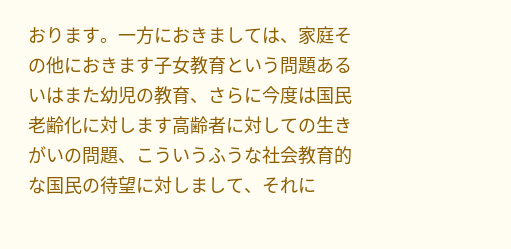おります。一方におきましては、家庭その他におきます子女教育という問題あるいはまた幼児の教育、さらに今度は国民老齢化に対します高齢者に対しての生きがいの問題、こういうふうな社会教育的な国民の待望に対しまして、それに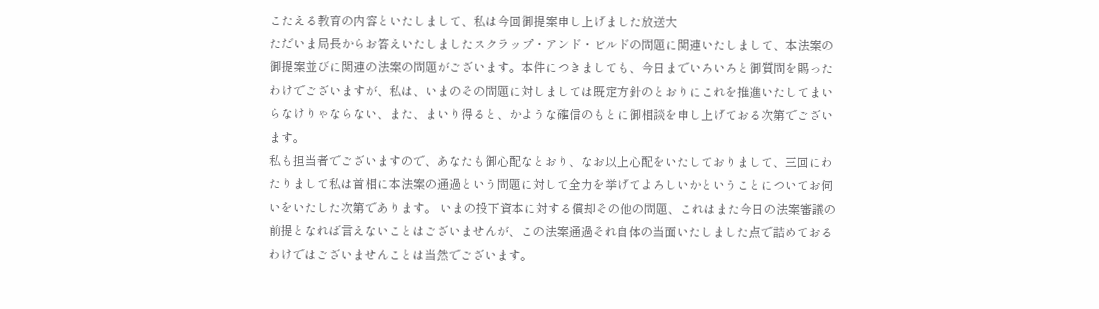こたえる教育の内容といたしまして、私は今回御提案申し上げました放送大
ただいま局長からお答えいたしましたスクラップ・アンド・ビルドの問題に関連いたしまして、本法案の御提案並びに関連の法案の問題がございます。本件につきましても、今日までいろいろと御質問を賜ったわけでございますが、私は、いまのその問題に対しましては既定方針のとおりにこれを推進いたしてまいらなけりゃならない、また、まいり得ると、かような確信のもとに御相談を申し上げておる次第でございます。
私も担当者でございますので、あなたも御心配なとおり、なお以上心配をいたしておりまして、三回にわたりまして私は首相に本法案の通過という問題に対して全力を挙げてよろしいかということについてお伺いをいたした次第であります。 いまの投下資本に対する償却その他の問題、これはまた今日の法案審議の前提となれば言えないことはございませんが、この法案通過それ自体の当面いたしました点で詰めておるわけではございませんことは当然でございます。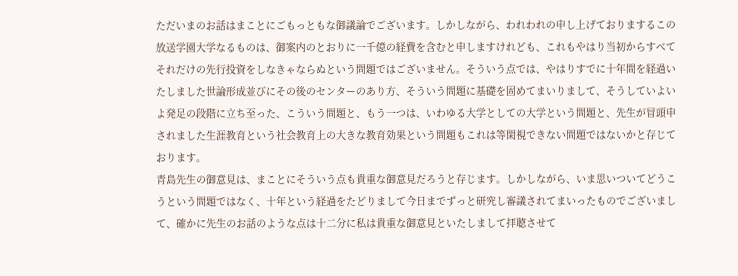ただいまのお話はまことにごもっともな御議論でございます。しかしながら、われわれの申し上げておりまするこの放送学園大学なるものは、御案内のとおりに一千億の経費を含むと申しますけれども、これもやはり当初からすべてそれだけの先行投資をしなきゃならぬという問題ではございません。そういう点では、やはりすでに十年間を経過いたしました世論形成並びにその後のセンターのあり方、そういう問題に基礎を固めてまいりまして、そうしていよいよ発足の段階に立ち至った、こういう問題と、もう一つは、いわゆる大学としての大学という問題と、先生が冒頭申されました生涯教育という社会教育上の大きな教育効果という問題もこれは等閑視できない問題ではないかと存じております。
青島先生の御意見は、まことにそういう点も貴重な御意見だろうと存じます。しかしながら、いま思いついてどうこうという問題ではなく、十年という経過をたどりまして今日までずっと研究し審議されてまいったものでございまして、確かに先生のお話のような点は十二分に私は貴重な御意見といたしまして拝聴させて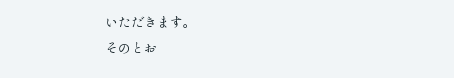いただきます。
そのとお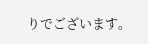りでございます。